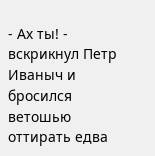- Ах ты! - вскрикнул Петр Иваныч и бросился ветошью оттирать едва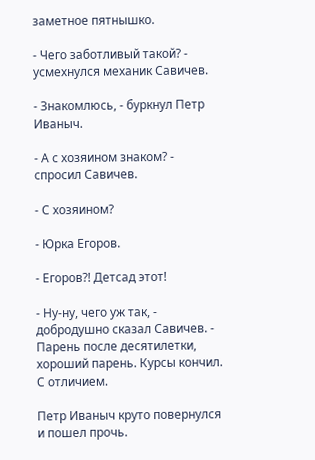заметное пятнышко.

- Чего заботливый такой? - усмехнулся механик Савичев.

- Знакомлюсь, - буркнул Петр Иваныч.

- А с хозяином знаком? - спросил Савичев.

- С хозяином?

- Юрка Егоров.

- Егоров?! Детсад этот!

- Ну-ну, чего уж так, - добродушно сказал Савичев. - Парень после десятилетки, хороший парень. Курсы кончил. С отличием.

Петр Иваныч круто повернулся и пошел прочь.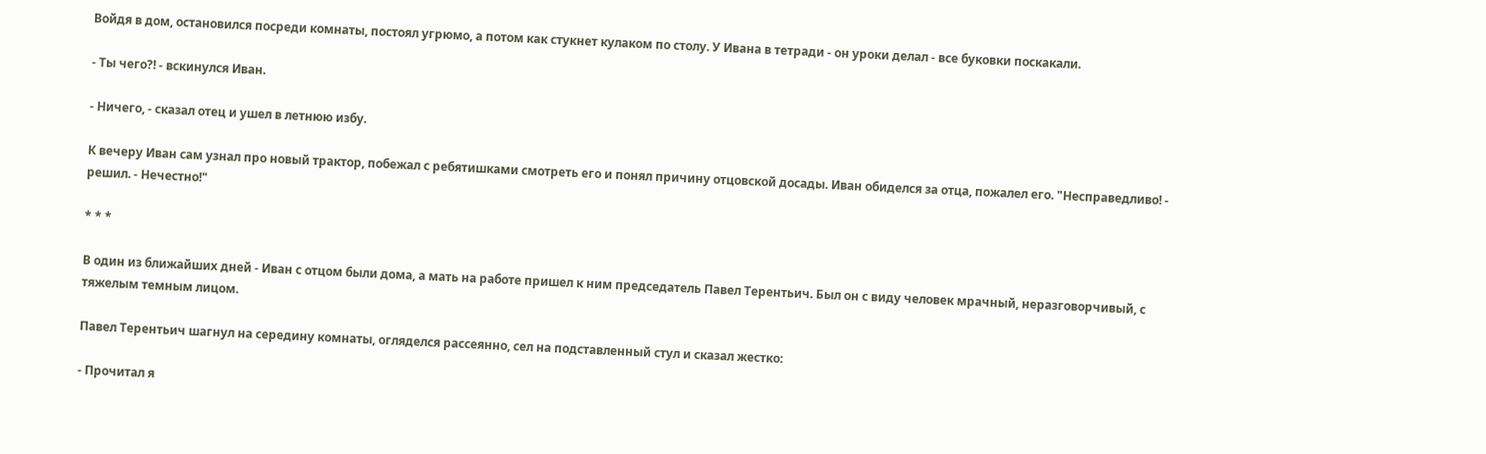Войдя в дом, остановился посреди комнаты, постоял угрюмо, а потом как стукнет кулаком по столу. У Ивана в тетради - он уроки делал - все буковки поскакали.

- Ты чего?! - вскинулся Иван.

- Ничего, - сказал отец и ушел в летнюю избу.

К вечеру Иван сам узнал про новый трактор, побежал с ребятишками смотреть его и понял причину отцовской досады. Иван обиделся за отца, пожалел его. "Несправедливо! - решил. - Нечестно!"

* * *

В один из ближайших дней - Иван с отцом были дома, а мать на работе пришел к ним председатель Павел Терентьич. Был он с виду человек мрачный, неразговорчивый, с тяжелым темным лицом.

Павел Терентьич шагнул на середину комнаты, огляделся рассеянно, сел на подставленный стул и сказал жестко:

- Прочитал я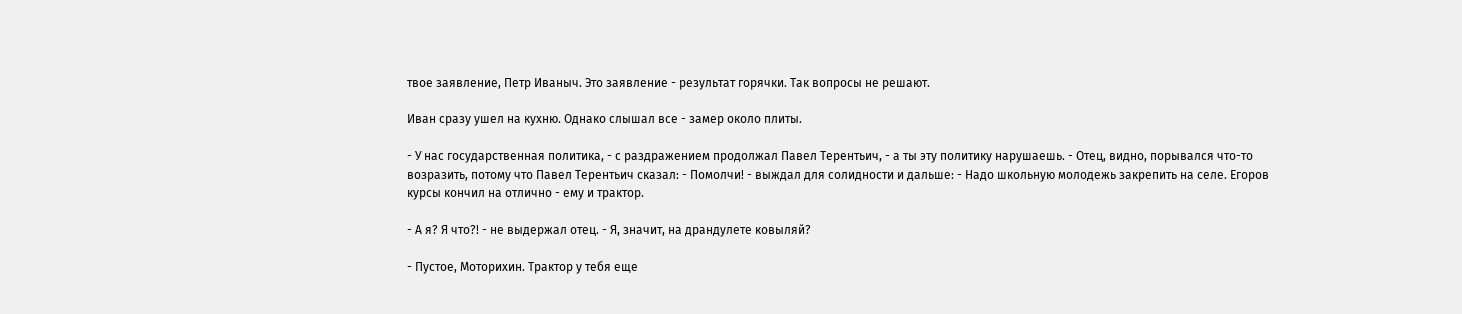твое заявление, Петр Иваныч. Это заявление - результат горячки. Так вопросы не решают.

Иван сразу ушел на кухню. Однако слышал все - замер около плиты.

- У нас государственная политика, - с раздражением продолжал Павел Терентьич, - а ты эту политику нарушаешь. - Отец, видно, порывался что-то возразить, потому что Павел Терентьич сказал: - Помолчи! - выждал для солидности и дальше: - Надо школьную молодежь закрепить на селе. Егоров курсы кончил на отлично - ему и трактор.

- А я? Я что?! - не выдержал отец. - Я, значит, на драндулете ковыляй?

- Пустое, Моторихин. Трактор у тебя еще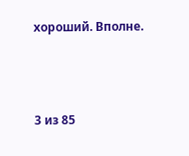хороший. Вполне.



3 из 85